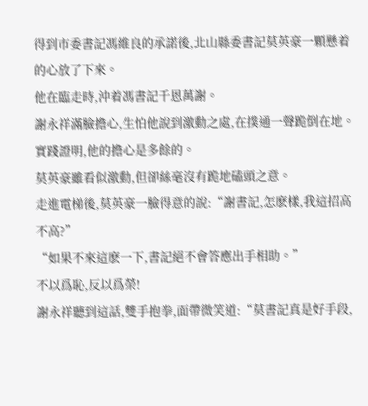得到市委書記馮維良的承諾後,北山縣委書記莫英豪一顆懸着的心放了下來。
他在臨走時,沖着馮書記千恩萬謝。
謝永祥滿臉擔心,生怕他說到激動之處,在撲通一聲跪倒在地。
實踐證明,他的擔心是多餘的。
莫英豪雖看似激動,但卻絲毫沒有跪地磕頭之意。
走進電梯後,莫英豪一臉得意的說:“謝書記,怎麽樣,我這招高不高?”
“如果不來這麽一下,書記絕不會答應出手相助。”
不以爲恥,反以爲榮!
謝永祥聽到這話,雙手抱拳,面帶微笑道:“莫書記真是好手段,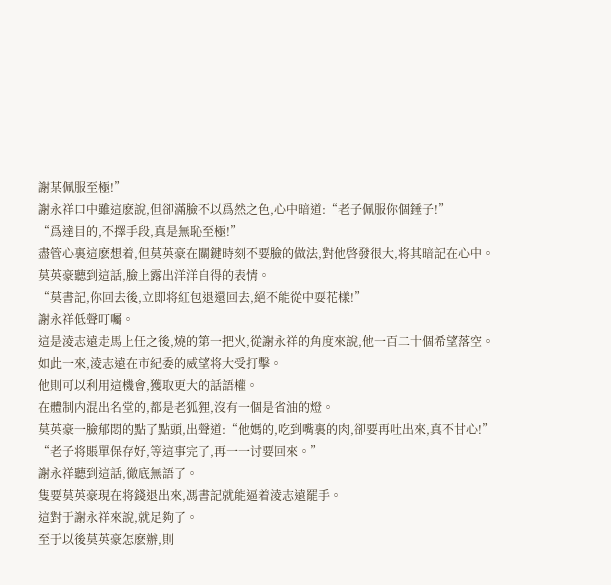謝某佩服至極!”
謝永祥口中雖這麽說,但卻滿臉不以爲然之色,心中暗道:“老子佩服你個錘子!”
“爲達目的,不擇手段,真是無恥至極!”
盡管心裏這麽想着,但莫英豪在關鍵時刻不要臉的做法,對他啓發很大,将其暗記在心中。
莫英豪聽到這話,臉上露出洋洋自得的表情。
“莫書記,你回去後,立即将紅包退還回去,絕不能從中耍花樣!”
謝永祥低聲叮囑。
這是淩志遠走馬上任之後,燒的第一把火,從謝永祥的角度來說,他一百二十個希望落空。
如此一來,淩志遠在市紀委的威望将大受打擊。
他則可以利用這機會,獲取更大的話語權。
在體制内混出名堂的,都是老狐狸,沒有一個是省油的燈。
莫英豪一臉郁悶的點了點頭,出聲道:“他媽的,吃到嘴裏的肉,卻要再吐出來,真不甘心!”
“老子将賬單保存好,等這事完了,再一一讨要回來。”
謝永祥聽到這話,徹底無語了。
隻要莫英豪現在将錢退出來,馮書記就能逼着淩志遠罷手。
這對于謝永祥來說,就足夠了。
至于以後莫英豪怎麽辦,則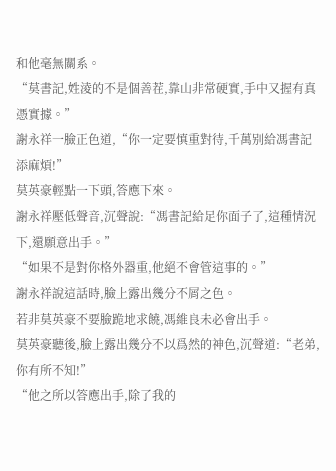和他毫無關系。
“莫書記,姓淩的不是個善茬,靠山非常硬實,手中又握有真憑實據。”
謝永祥一臉正色道,“你一定要慎重對待,千萬别給馮書記添麻煩!”
莫英豪輕點一下頭,答應下來。
謝永祥壓低聲音,沉聲說:“馮書記給足你面子了,這種情況下,還願意出手。”
“如果不是對你格外器重,他絕不會管這事的。”
謝永祥說這話時,臉上露出幾分不屑之色。
若非莫英豪不要臉跪地求饒,馮維良未必會出手。
莫英豪聽後,臉上露出幾分不以爲然的神色,沉聲道:“老弟,你有所不知!”
“他之所以答應出手,除了我的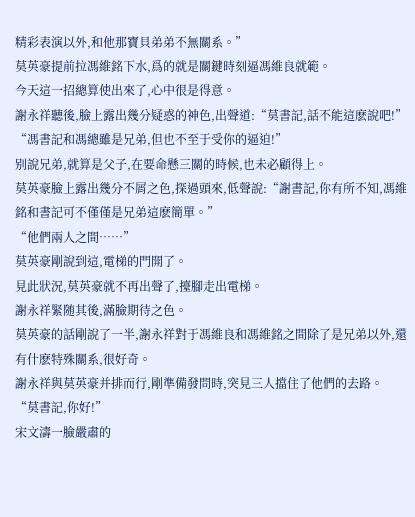精彩表演以外,和他那寶貝弟弟不無關系。”
莫英豪提前拉馮維銘下水,爲的就是關鍵時刻逼馮維良就範。
今天這一招總算使出來了,心中很是得意。
謝永祥聽後,臉上露出幾分疑惑的神色,出聲道:“莫書記,話不能這麽說吧!”
“馮書記和馮總雖是兄弟,但也不至于受你的逼迫!”
别說兄弟,就算是父子,在要命懸三關的時候,也未必顧得上。
莫英豪臉上露出幾分不屑之色,探過頭來,低聲說:“謝書記,你有所不知,馮維銘和書記可不僅僅是兄弟這麽簡單。”
“他們兩人之間……”
莫英豪剛說到這,電梯的門開了。
見此狀況,莫英豪就不再出聲了,擡腳走出電梯。
謝永祥緊随其後,滿臉期待之色。
莫英豪的話剛說了一半,謝永祥對于馮維良和馮維銘之間除了是兄弟以外,還有什麽特殊關系,很好奇。
謝永祥與莫英豪并排而行,剛準備發問時,突見三人擋住了他們的去路。
“莫書記,你好!”
宋文濤一臉嚴肅的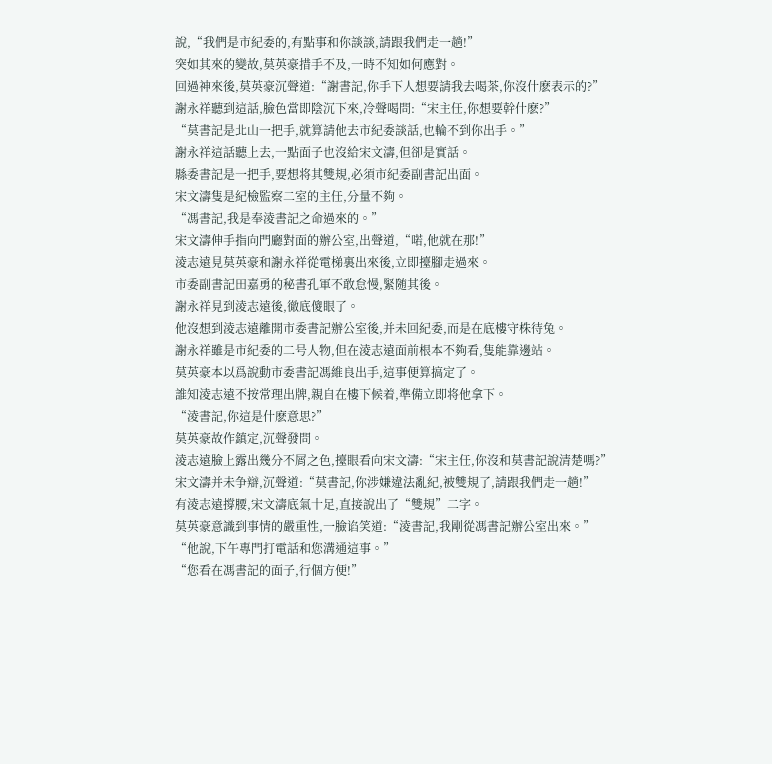說,“我們是市紀委的,有點事和你談談,請跟我們走一趟!”
突如其來的變故,莫英豪措手不及,一時不知如何應對。
回過神來後,莫英豪沉聲道:“謝書記,你手下人想要請我去喝茶,你沒什麽表示的?”
謝永祥聽到這話,臉色當即陰沉下來,冷聲喝問:“宋主任,你想要幹什麽?”
“莫書記是北山一把手,就算請他去市紀委談話,也輪不到你出手。”
謝永祥這話聽上去,一點面子也沒給宋文濤,但卻是實話。
縣委書記是一把手,要想将其雙規,必須市紀委副書記出面。
宋文濤隻是紀檢監察二室的主任,分量不夠。
“馮書記,我是奉淩書記之命過來的。”
宋文濤伸手指向門廳對面的辦公室,出聲道,“喏,他就在那!”
淩志遠見莫英豪和謝永祥從電梯裏出來後,立即擡腳走過來。
市委副書記田嘉勇的秘書孔軍不敢怠慢,緊随其後。
謝永祥見到淩志遠後,徹底傻眼了。
他沒想到淩志遠離開市委書記辦公室後,并未回紀委,而是在底樓守株待兔。
謝永祥雖是市紀委的二号人物,但在淩志遠面前根本不夠看,隻能靠邊站。
莫英豪本以爲說動市委書記馮維良出手,這事便算搞定了。
誰知淩志遠不按常理出牌,親自在樓下候着,準備立即将他拿下。
“淩書記,你這是什麽意思?”
莫英豪故作鎮定,沉聲發問。
淩志遠臉上露出幾分不屑之色,擡眼看向宋文濤:“宋主任,你沒和莫書記說清楚嗎?”
宋文濤并未争辯,沉聲道:“莫書記,你涉嫌違法亂紀,被雙規了,請跟我們走一趟!”
有淩志遠撐腰,宋文濤底氣十足,直接說出了“雙規”二字。
莫英豪意識到事情的嚴重性,一臉谄笑道:“淩書記,我剛從馮書記辦公室出來。”
“他說,下午專門打電話和您溝通這事。”
“您看在馮書記的面子,行個方便!”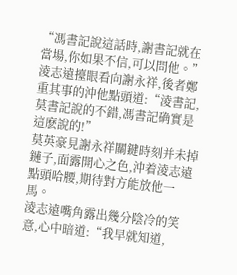“馮書記說這話時,謝書記就在當場,你如果不信,可以問他。”
淩志遠擡眼看向謝永祥,後者鄭重其事的沖他點頭道:“淩書記,莫書記說的不錯,馮書記确實是這麽說的!”
莫英豪見謝永祥關鍵時刻并未掉鏈子,面露開心之色,沖着淩志遠點頭哈腰,期待對方能放他一馬。
淩志遠嘴角露出幾分陰冷的笑意,心中暗道:“我早就知道,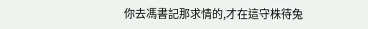你去馮書記那求情的,才在這守株待兔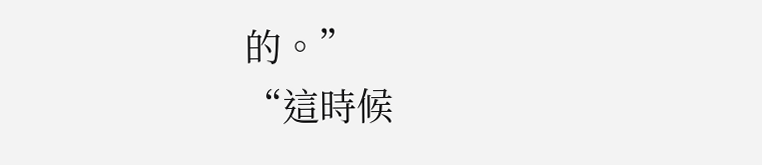的。”
“這時候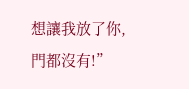想讓我放了你,門都沒有!”